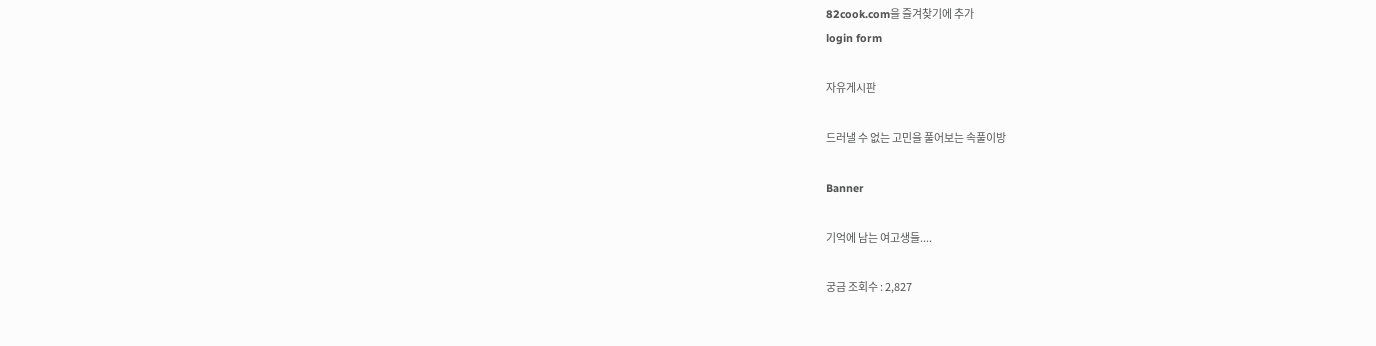82cook.com을 즐겨찾기에 추가
login form

자유게시판

드러낼 수 없는 고민을 풀어보는 속풀이방

Banner

기억에 남는 여고생들....

궁금 조회수 : 2,827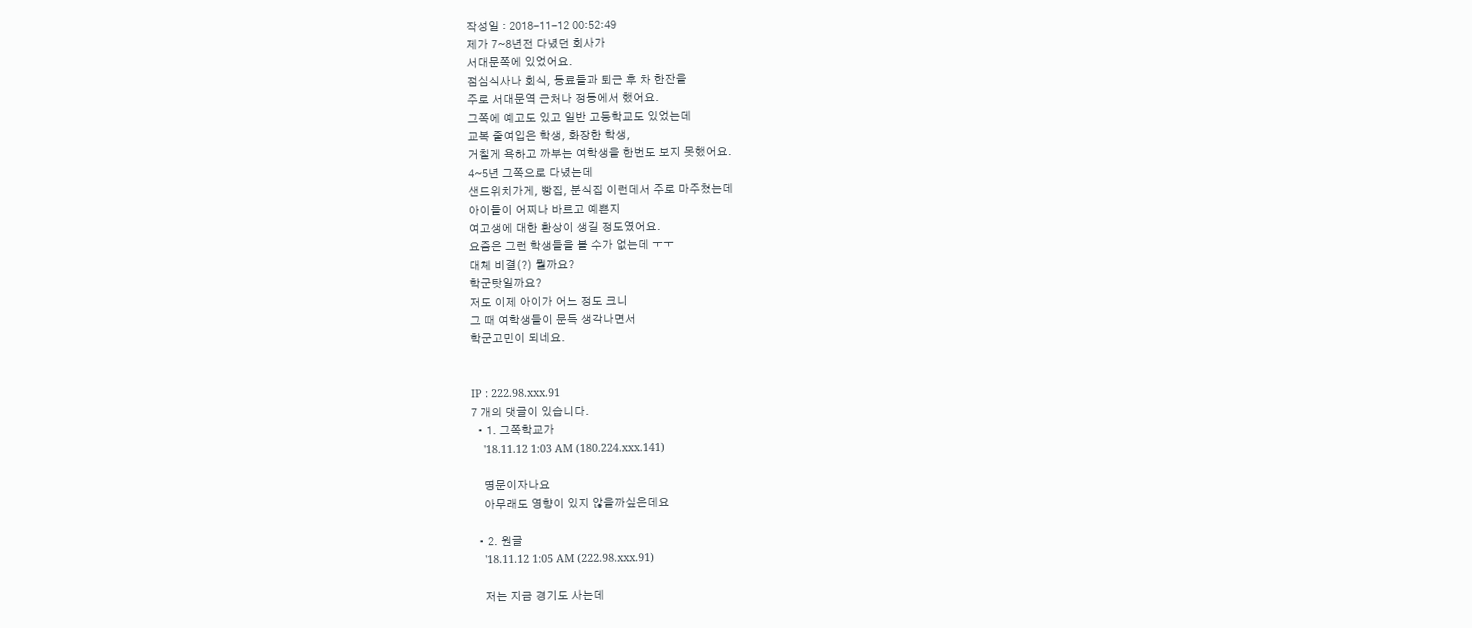작성일 : 2018-11-12 00:52:49
제가 7~8년전 다녔던 회사가
서대문쪽에 있었어요.
점심식사나 회식, 동료들과 퇴근 후 차 한잔을
주로 서대문역 근처나 정동에서 했어요.
그쪽에 예고도 있고 일반 고등학교도 있었는데
교복 줄여입은 학생, 화장한 학생,
거칠게 욕하고 까부는 여학생을 한번도 보지 못했어요.
4~5년 그쪽으로 다녔는데
샌드위치가게, 빵집, 분식집 이런데서 주로 마주쳤는데
아이들이 어찌나 바르고 예쁜지
여고생에 대한 환상이 생길 정도였어요.
요즘은 그런 학생들을 볼 수가 없는데 ㅜㅜ
대체 비결(?) 뭘까요?
학군탓일까요?
저도 이제 아이가 어느 정도 크니
그 때 여학생들이 문득 생각나면서
학군고민이 되네요.


IP : 222.98.xxx.91
7 개의 댓글이 있습니다.
  • 1. 그쪽학교가
    '18.11.12 1:03 AM (180.224.xxx.141)

    명문이자나요
    아무래도 영향이 있지 않을까싶은데요

  • 2. 원글
    '18.11.12 1:05 AM (222.98.xxx.91)

    저는 지금 경기도 사는데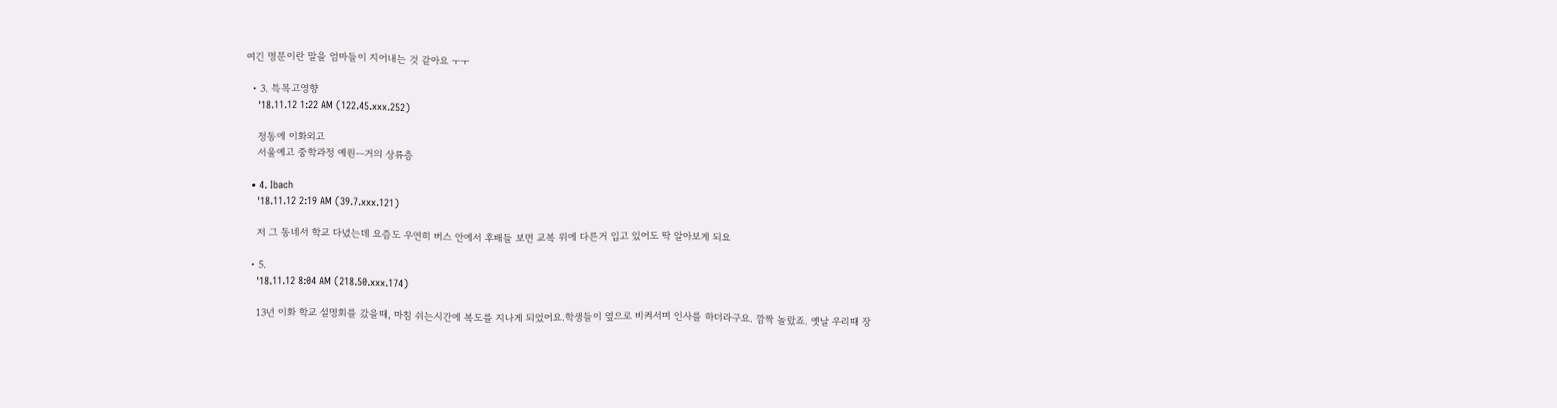여긴 명문이란 말을 엄마들이 지어내는 것 같아요 ㅜㅜ

  • 3. 특목고영향
    '18.11.12 1:22 AM (122.45.xxx.252)

    정동에 이화외고
    서울예고 중학과정 예원ㅡ거의 상류층

  • 4. Ibach
    '18.11.12 2:19 AM (39.7.xxx.121)

    저 그 동네서 학교 다녔는데 요즘도 우연히 버스 안에서 후배들 보면 교복 위에 다른거 입고 있어도 딱 알아보게 되요

  • 5.
    '18.11.12 8:04 AM (218.50.xxx.174)

    13년 이화 학교 설명회를 갔을때, 마침 쉬는시간에 복도를 지나게 되었어요.학생들이 옆으로 비켜서며 인사를 하더라구요. 깜짝 놀랐죠. 옛날 우리때 장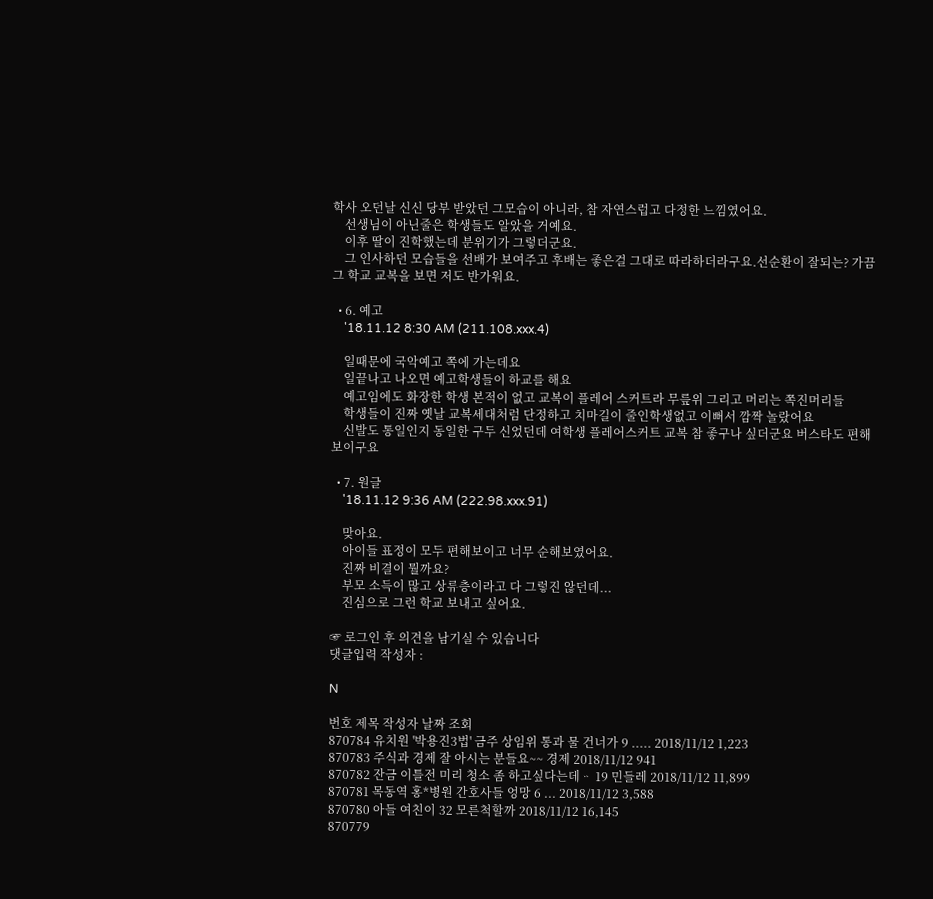학사 오던날 신신 당부 받았던 그모습이 아니라, 참 자연스럽고 다정한 느낌였어요.
    선생님이 아닌줄은 학생들도 알았을 거예요.
    이후 딸이 진학했는데 분위기가 그렇더군요.
    그 인사하던 모습들을 선배가 보여주고 후배는 좋은걸 그대로 따라하더라구요.선순환이 잘되는? 가끔 그 학교 교복을 보면 저도 반가워요.

  • 6. 예고
    '18.11.12 8:30 AM (211.108.xxx.4)

    일때문에 국악예고 쪽에 가는데요
    일끝나고 나오면 예고학생들이 하교를 해요
    예고임에도 화장한 학생 본적이 없고 교복이 플레어 스커트라 무릎위 그리고 머리는 쪽진머리들
    학생들이 진짜 옛날 교복세대처럼 단정하고 치마길이 줄인학생없고 이뻐서 깜짝 놀랐어요
    신발도 통일인지 동일한 구두 신었던데 여학생 플레어스커트 교복 참 좋구나 싶더군요 버스타도 편해보이구요

  • 7. 원글
    '18.11.12 9:36 AM (222.98.xxx.91)

    맞아요.
    아이들 표정이 모두 편해보이고 너무 순해보였어요.
    진짜 비결이 뭘까요?
    부모 소득이 많고 상류층이라고 다 그렇진 않던데...
    진심으로 그런 학교 보내고 싶어요.

☞ 로그인 후 의견을 남기실 수 있습니다
댓글입력 작성자 :

N

번호 제목 작성자 날짜 조회
870784 유치원 '박용진3법' 금주 상임위 통과 물 건너가 9 ..... 2018/11/12 1,223
870783 주식과 경제 잘 아시는 분들요~~ 경제 2018/11/12 941
870782 잔금 이틀전 미리 청소 좀 하고싶다는데ᆢ 19 민들레 2018/11/12 11,899
870781 목동역 홍*병원 간호사들 엉망 6 ... 2018/11/12 3,588
870780 아들 여친이 32 모른척할까 2018/11/12 16,145
870779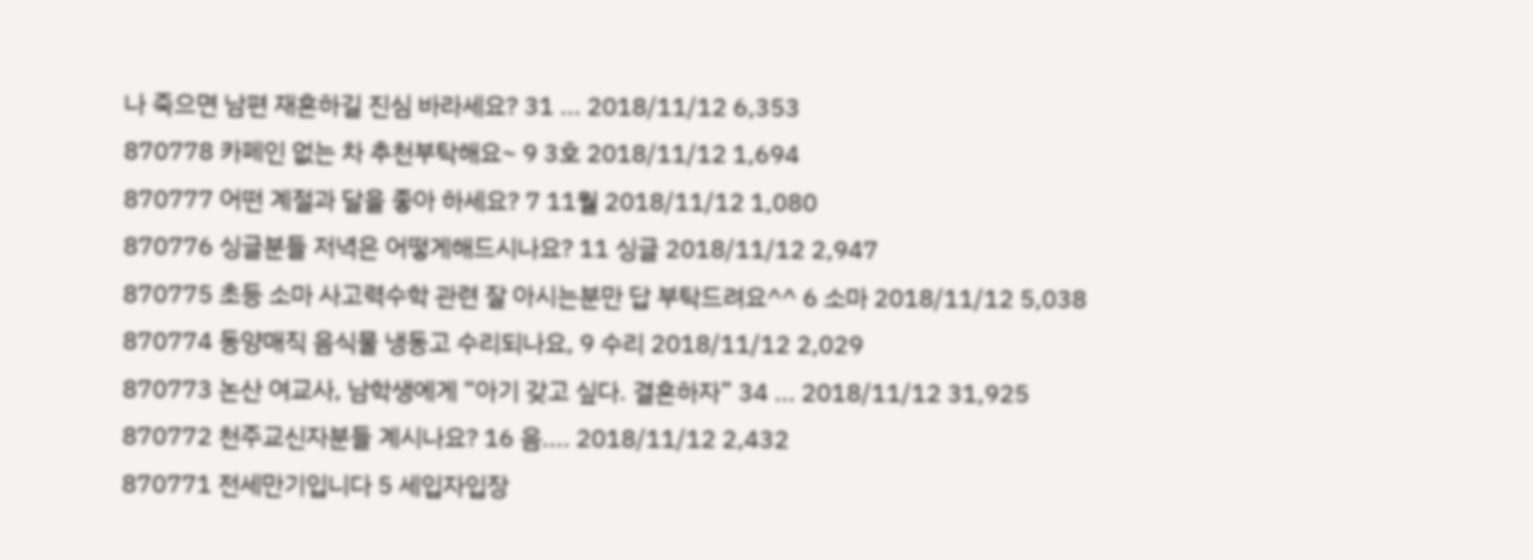나 죽으면 남편 재혼하길 진심 바라세요? 31 ... 2018/11/12 6,353
870778 카페인 없는 차 추천부탁해요~ 9 3호 2018/11/12 1,694
870777 어떤 계절과 달을 좋아 하세요? 7 11월 2018/11/12 1,080
870776 싱글분들 저녁은 어떻게해드시나요? 11 싱글 2018/11/12 2,947
870775 초등 소마 사고력수학 관련 잘 아시는분만 답 부탁드려요^^ 6 소마 2018/11/12 5,038
870774 동양매직 음식물 냉동고 수리되나요, 9 수리 2018/11/12 2,029
870773 논산 여교사, 남학생에게 “아기 갖고 싶다. 결혼하자” 34 ... 2018/11/12 31,925
870772 천주교신자분들 계시나요? 16 음.... 2018/11/12 2,432
870771 전세만기입니다 5 세입자입장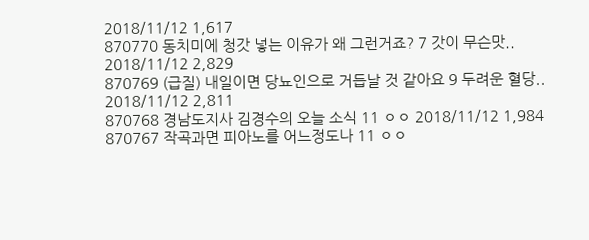2018/11/12 1,617
870770 동치미에 청갓 넣는 이유가 왜 그런거죠? 7 갓이 무슨맛.. 2018/11/12 2,829
870769 (급질) 내일이면 당뇨인으로 거듭날 것 같아요 9 두려운 혈당.. 2018/11/12 2,811
870768 경남도지사 김경수의 오늘 소식 11 ㅇㅇ 2018/11/12 1,984
870767 작곡과면 피아노를 어느정도나 11 ㅇㅇ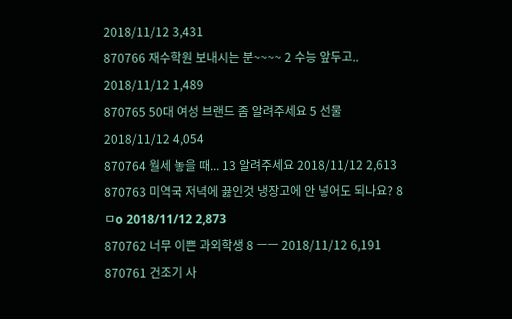2018/11/12 3,431
870766 재수학원 보내시는 분~~~~ 2 수능 앞두고.. 2018/11/12 1,489
870765 50대 여성 브랜드 좀 알려주세요 5 선물 2018/11/12 4,054
870764 월세 놓을 때... 13 알려주세요 2018/11/12 2,613
870763 미역국 저녁에 끓인것 냉장고에 안 넣어도 되나요? 8 ㅁo 2018/11/12 2,873
870762 너무 이쁜 과외학생 8 ㅡㅡ 2018/11/12 6,191
870761 건조기 사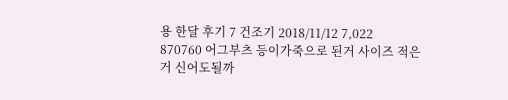용 한달 후기 7 건조기 2018/11/12 7,022
870760 어그부츠 등이가죽으로 된거 사이즈 적은거 신어도될까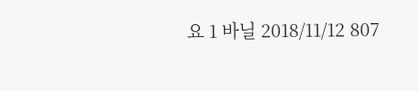요 1 바닐 2018/11/12 807